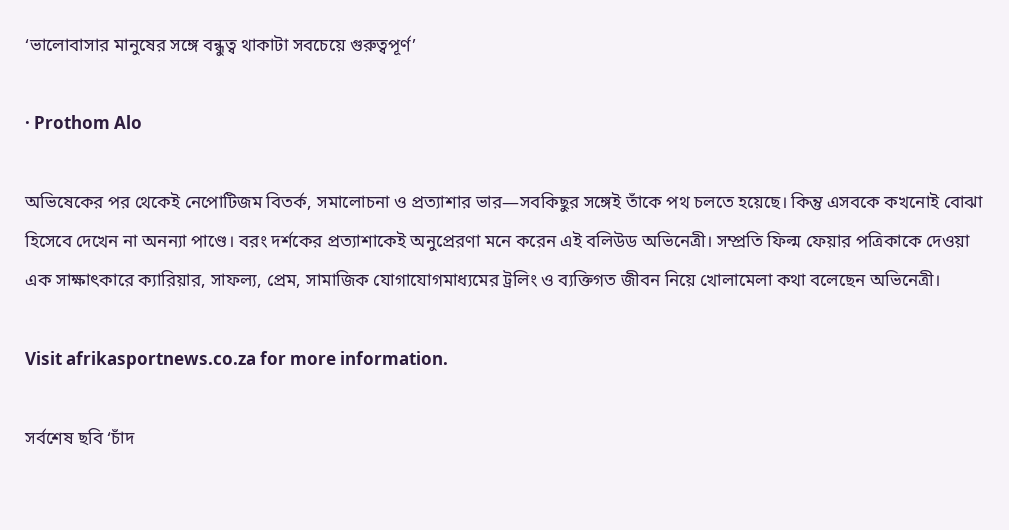‘ভালোবাসার মানুষের সঙ্গে বন্ধুত্ব থাকাটা সবচেয়ে গুরুত্বপূর্ণ’

· Prothom Alo

অভিষেকের পর থেকেই নেপোটিজম বিতর্ক, সমালোচনা ও প্রত্যাশার ভার—সবকিছুর সঙ্গেই তাঁকে পথ চলতে হয়েছে। কিন্তু এসবকে কখনোই বোঝা হিসেবে দেখেন না অনন্যা পাণ্ডে। বরং দর্শকের প্রত্যাশাকেই অনুপ্রেরণা মনে করেন এই বলিউড অভিনেত্রী। সম্প্রতি ফিল্ম ফেয়ার পত্রিকাকে দেওয়া এক সাক্ষাৎকারে ক্যারিয়ার, সাফল্য, প্রেম, সামাজিক যোগাযোগমাধ্যমের ট্রলিং ও ব্যক্তিগত জীবন নিয়ে খোলামেলা কথা বলেছেন অভিনেত্রী।

Visit afrikasportnews.co.za for more information.

সর্বশেষ ছবি ‘চাঁদ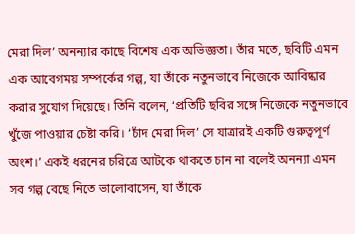মেরা দিল’ অনন্যার কাছে বিশেষ এক অভিজ্ঞতা। তাঁর মতে, ছবিটি এমন এক আবেগময় সম্পর্কের গল্প, যা তাঁকে নতুনভাবে নিজেকে আবিষ্কার করার সুযোগ দিয়েছে। তিনি বলেন, ‘প্রতিটি ছবির সঙ্গে নিজেকে নতুনভাবে খুঁজে পাওয়ার চেষ্টা করি। ‘চাঁদ মেরা দিল’ সে যাত্রারই একটি গুরুত্বপূর্ণ অংশ।’ একই ধরনের চরিত্রে আটকে থাকতে চান না বলেই অনন্যা এমন সব গল্প বেছে নিতে ভালোবাসেন, যা তাঁকে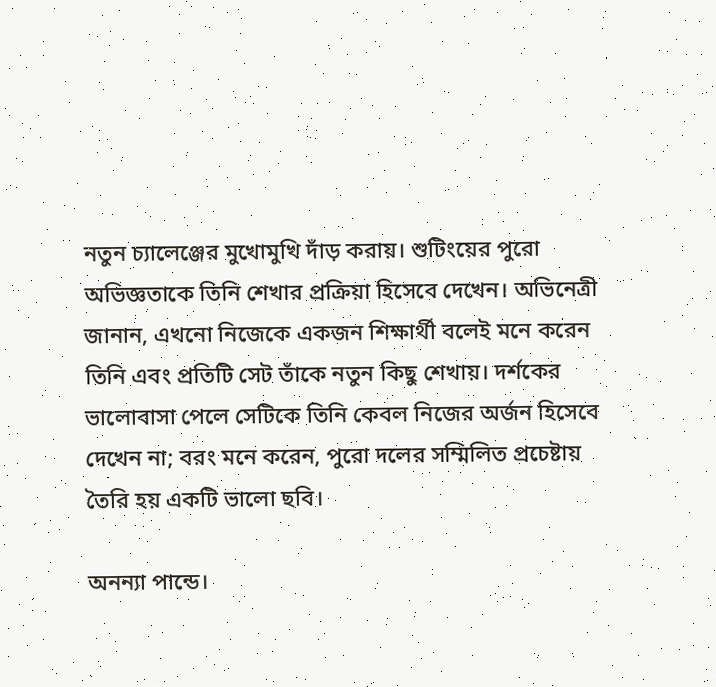নতুন চ্যালেঞ্জের মুখোমুখি দাঁড় করায়। শুটিংয়ের পুরো অভিজ্ঞতাকে তিনি শেখার প্রক্রিয়া হিসেবে দেখেন। অভিনেত্রী জানান, এখনো নিজেকে একজন শিক্ষার্থী বলেই মনে করেন তিনি এবং প্রতিটি সেট তাঁকে নতুন কিছু শেখায়। দর্শকের ভালোবাসা পেলে সেটিকে তিনি কেবল নিজের অর্জন হিসেবে দেখেন না; বরং মনে করেন, পুরো দলের সম্মিলিত প্রচেষ্টায় তৈরি হয় একটি ভালো ছবি।

অনন্যা পান্ডে।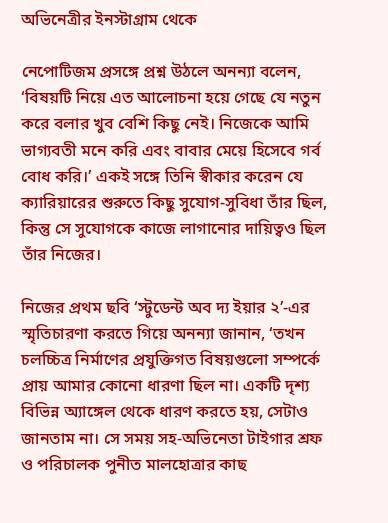অভিনেত্রীর ইনস্টাগ্রাম থেকে

নেপোটিজম প্রসঙ্গে প্রশ্ন উঠলে অনন্যা বলেন, ‘বিষয়টি নিয়ে এত আলোচনা হয়ে গেছে যে নতুন করে বলার খুব বেশি কিছু নেই। নিজেকে আমি ভাগ্যবতী মনে করি এবং বাবার মেয়ে হিসেবে গর্ব বোধ করি।’ একই সঙ্গে তিনি স্বীকার করেন যে ক্যারিয়ারের শুরুতে কিছু সুযোগ-সুবিধা তাঁর ছিল, কিন্তু সে সুযোগকে কাজে লাগানোর দায়িত্বও ছিল তাঁর নিজের।

নিজের প্রথম ছবি ‘স্টুডেন্ট অব দ্য ইয়ার ২’-এর স্মৃতিচারণা করতে গিয়ে অনন্যা জানান, ‘তখন চলচ্চিত্র নির্মাণের প্রযুক্তিগত বিষয়গুলো সম্পর্কে প্রায় আমার কোনো ধারণা ছিল না। একটি দৃশ্য বিভিন্ন অ্যাঙ্গেল থেকে ধারণ করতে হয়, সেটাও জানতাম না। সে সময় সহ-অভিনেতা টাইগার শ্রফ ও পরিচালক পুনীত মালহোত্রার কাছ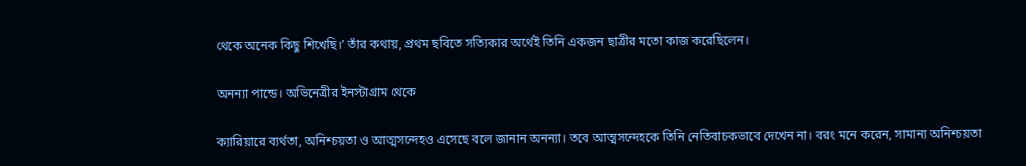থেকে অনেক কিছু শিখেছি।’ তাঁর কথায়, প্রথম ছবিতে সত্যিকার অর্থেই তিনি একজন ছাত্রীর মতো কাজ করেছিলেন।

অনন্যা পান্ডে। অভিনেত্রীর ইনস্টাগ্রাম থেকে

ক্যারিয়ারে ব্যর্থতা, অনিশ্চয়তা ও আত্মসন্দেহও এসেছে বলে জানান অনন্যা। তবে আত্মসন্দেহকে তিনি নেতিবাচকভাবে দেখেন না। বরং মনে করেন, সামান্য অনিশ্চয়তা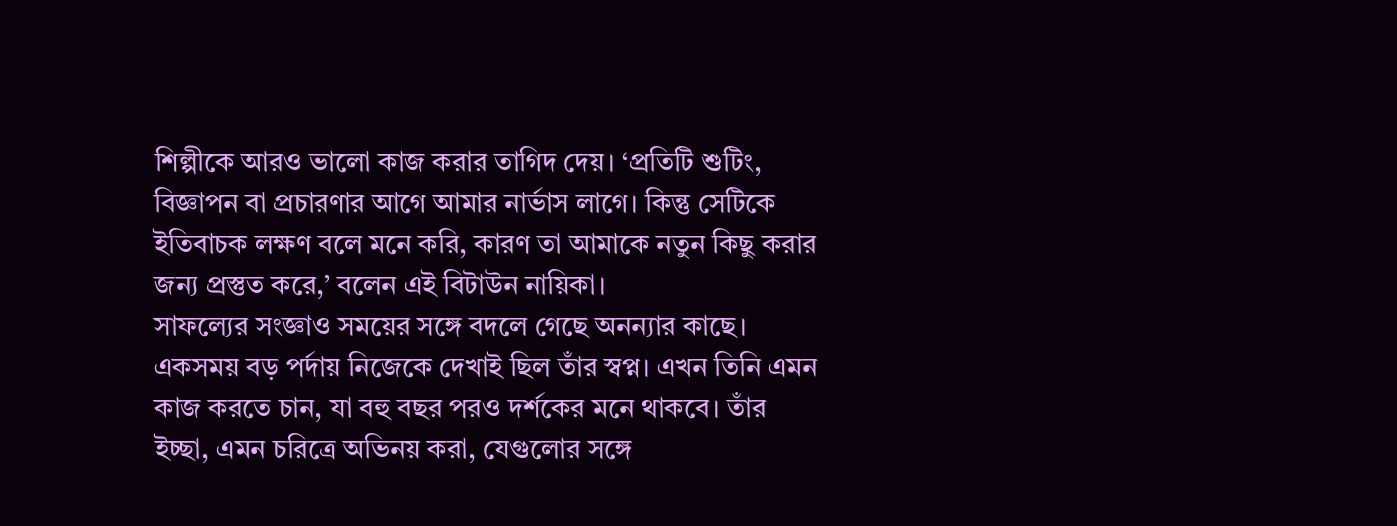শিল্পীকে আরও ভালো কাজ করার তাগিদ দেয়। ‘প্রতিটি শুটিং, বিজ্ঞাপন বা প্রচারণার আগে আমার নার্ভাস লাগে। কিন্তু সেটিকে ইতিবাচক লক্ষণ বলে মনে করি, কারণ তা আমাকে নতুন কিছু করার জন্য প্রস্তুত করে,’ বলেন এই বিটাউন নায়িকা।
সাফল্যের সংজ্ঞাও সময়ের সঙ্গে বদলে গেছে অনন্যার কাছে। একসময় বড় পর্দায় নিজেকে দেখাই ছিল তাঁর স্বপ্ন। এখন তিনি এমন কাজ করতে চান, যা বহু বছর পরও দর্শকের মনে থাকবে। তাঁর ইচ্ছা, এমন চরিত্রে অভিনয় করা, যেগুলোর সঙ্গে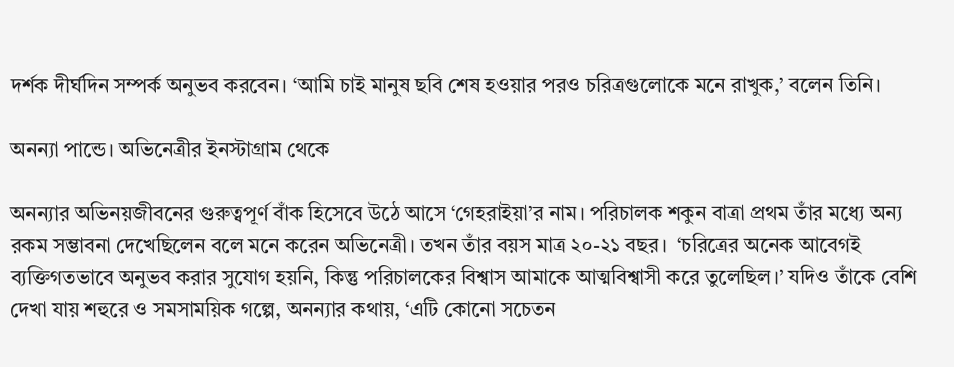দর্শক দীর্ঘদিন সম্পর্ক অনুভব করবেন। ‘আমি চাই মানুষ ছবি শেষ হওয়ার পরও চরিত্রগুলোকে মনে রাখুক,’ বলেন তিনি।

অনন্যা পান্ডে। অভিনেত্রীর ইনস্টাগ্রাম থেকে

অনন্যার অভিনয়জীবনের গুরুত্বপূর্ণ বাঁক হিসেবে উঠে আসে ‘গেহরাইয়া’র নাম। পরিচালক শকুন বাত্রা প্রথম তাঁর মধ্যে অন্য রকম সম্ভাবনা দেখেছিলেন বলে মনে করেন অভিনেত্রী। তখন তাঁর বয়স মাত্র ২০-২১ বছর।  ‘চরিত্রের অনেক আবেগই ব্যক্তিগতভাবে অনুভব করার সুযোগ হয়নি, কিন্তু পরিচালকের বিশ্বাস আমাকে আত্মবিশ্বাসী করে তুলেছিল।’ যদিও তাঁকে বেশি দেখা যায় শহুরে ও সমসাময়িক গল্পে, অনন্যার কথায়, ‘এটি কোনো সচেতন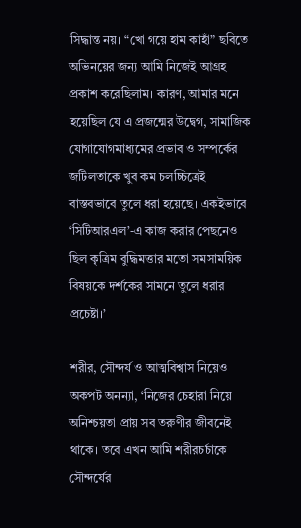সিদ্ধান্ত নয়। “খো গয়ে হাম কাহাঁ” ছবিতে অভিনয়ের জন্য আমি নিজেই আগ্রহ প্রকাশ করেছিলাম। কারণ, আমার মনে হয়েছিল যে এ প্রজন্মের উদ্বেগ, সামাজিক যোগাযোগমাধ্যমের প্রভাব ও সম্পর্কের জটিলতাকে খুব কম চলচ্চিত্রেই বাস্তবভাবে তুলে ধরা হয়েছে। একইভাবে ‘সিটিআরএল’-এ কাজ করার পেছনেও ছিল কৃত্রিম বুদ্ধিমত্তার মতো সমসাময়িক বিষয়কে দর্শকের সামনে তুলে ধরার প্রচেষ্টা।’

শরীর, সৌন্দর্য ও আত্মবিশ্বাস নিয়েও অকপট অনন্যা, ‘নিজের চেহারা নিয়ে অনিশ্চয়তা প্রায় সব তরুণীর জীবনেই থাকে। তবে এখন আমি শরীরচর্চাকে সৌন্দর্যের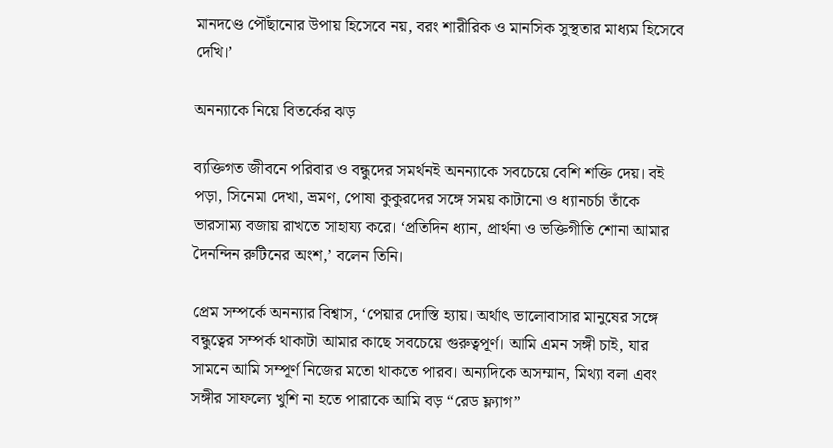মানদণ্ডে পৌঁছানোর উপায় হিসেবে নয়, বরং শারীরিক ও মানসিক সুস্থতার মাধ্যম হিসেবে দেখি।’

অনন্যাকে নিয়ে বিতর্কের ঝড়

ব্যক্তিগত জীবনে পরিবার ও বন্ধুদের সমর্থনই অনন্যাকে সবচেয়ে বেশি শক্তি দেয়। বই পড়া, সিনেমা দেখা, ভ্রমণ, পোষা কুকুরদের সঙ্গে সময় কাটানো ও ধ্যানচর্চা তাঁকে ভারসাম্য বজায় রাখতে সাহায্য করে। ‘প্রতিদিন ধ্যান, প্রার্থনা ও ভক্তিগীতি শোনা আমার দৈনন্দিন রুটিনের অংশ,’ বলেন তিনি।

প্রেম সম্পর্কে অনন্যার বিশ্বাস, ‘পেয়ার দোস্তি হ্যায়। অর্থাৎ ভালোবাসার মানুষের সঙ্গে বন্ধুত্বের সম্পর্ক থাকাটা আমার কাছে সবচেয়ে গুরুত্বপূর্ণ। আমি এমন সঙ্গী চাই, যার সামনে আমি সম্পূর্ণ নিজের মতো থাকতে পারব। অন্যদিকে অসম্মান, মিথ্যা বলা এবং সঙ্গীর সাফল্যে খুশি না হতে পারাকে আমি বড় “রেড ফ্ল্যাগ”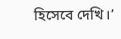হিসেবে দেখি।’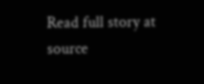Read full story at source